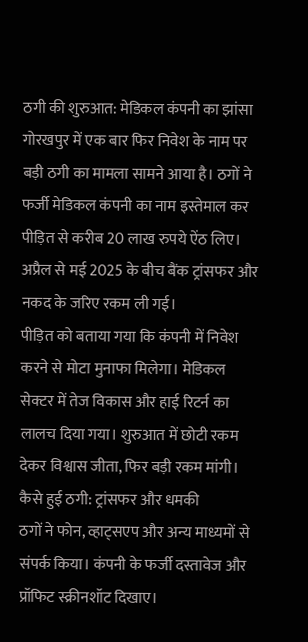ठगी की शुरुआत: मेडिकल कंपनी का झांसा
गोरखपुर में एक बार फिर निवेश के नाम पर बड़ी ठगी का मामला सामने आया है। ठगों ने फर्जी मेडिकल कंपनी का नाम इस्तेमाल कर पीड़ित से करीब 20 लाख रुपये ऐंठ लिए। अप्रैल से मई 2025 के बीच बैंक ट्रांसफर और नकद के जरिए रकम ली गई।
पीड़ित को बताया गया कि कंपनी में निवेश करने से मोटा मुनाफा मिलेगा। मेडिकल सेक्टर में तेज विकास और हाई रिटर्न का लालच दिया गया। शुरुआत में छोटी रकम देकर विश्वास जीता, फिर बड़ी रकम मांगी।
कैसे हुई ठगी: ट्रांसफर और धमकी
ठगों ने फोन, व्हाट्सएप और अन्य माध्यमों से संपर्क किया। कंपनी के फर्जी दस्तावेज और प्रॉफिट स्क्रीनशॉट दिखाए।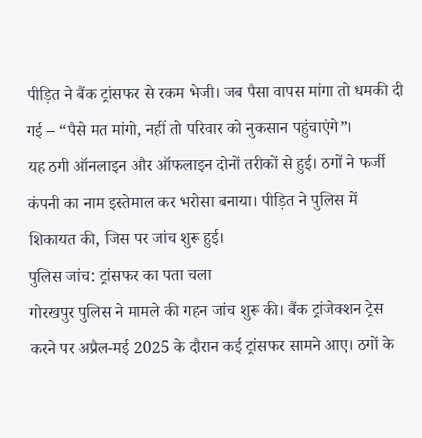पीड़ित ने बैंक ट्रांसफर से रकम भेजी। जब पैसा वापस मांगा तो धमकी दी गई – “पैसे मत मांगो, नहीं तो परिवार को नुकसान पहुंचाएंगे”।
यह ठगी ऑनलाइन और ऑफलाइन दोनों तरीकों से हुई। ठगों ने फर्जी कंपनी का नाम इस्तेमाल कर भरोसा बनाया। पीड़ित ने पुलिस में शिकायत की, जिस पर जांच शुरू हुई।
पुलिस जांच: ट्रांसफर का पता चला
गोरखपुर पुलिस ने मामले की गहन जांच शुरू की। बैंक ट्रांजेक्शन ट्रेस करने पर अप्रैल-मई 2025 के दौरान कई ट्रांसफर सामने आए। ठगों के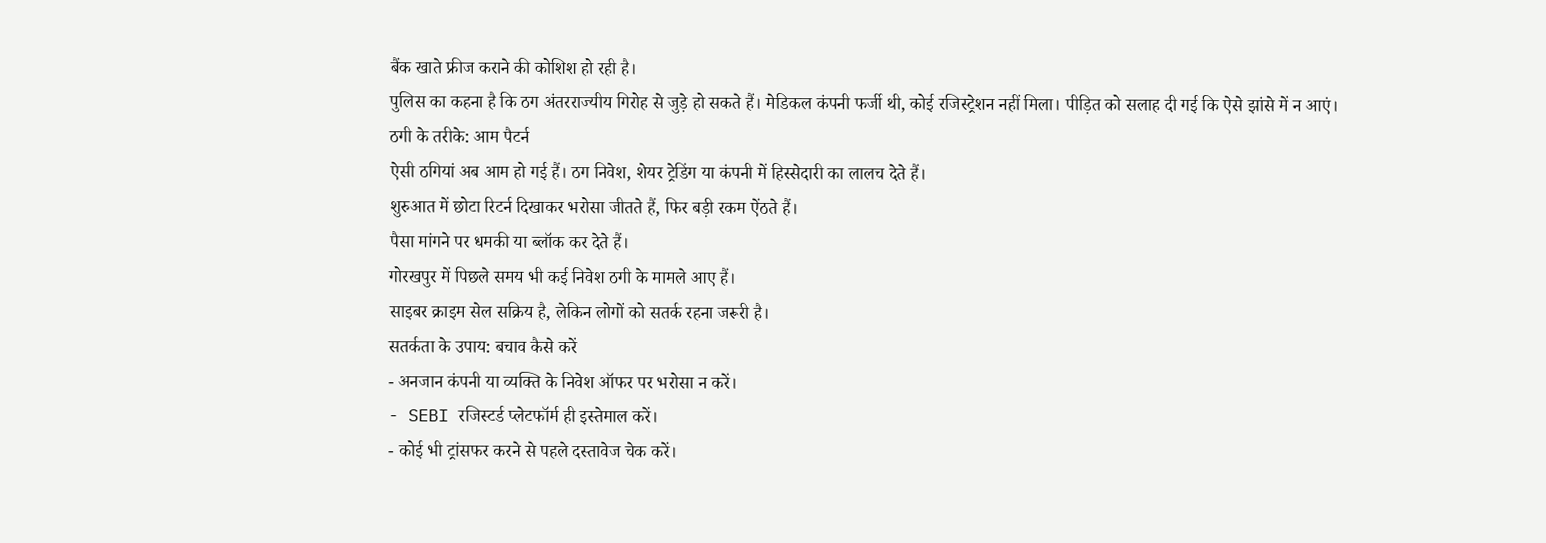बैंक खाते फ्रीज कराने की कोशिश हो रही है।
पुलिस का कहना है कि ठग अंतरराज्यीय गिरोह से जुड़े हो सकते हैं। मेडिकल कंपनी फर्जी थी, कोई रजिस्ट्रेशन नहीं मिला। पीड़ित को सलाह दी गई कि ऐसे झांसे में न आएं।
ठगी के तरीके: आम पैटर्न
ऐसी ठगियां अब आम हो गई हैं। ठग निवेश, शेयर ट्रेडिंग या कंपनी में हिस्सेदारी का लालच देते हैं।
शुरुआत में छोटा रिटर्न दिखाकर भरोसा जीतते हैं, फिर बड़ी रकम ऐंठते हैं।
पैसा मांगने पर धमकी या ब्लॉक कर देते हैं।
गोरखपुर में पिछले समय भी कई निवेश ठगी के मामले आए हैं।
साइबर क्राइम सेल सक्रिय है, लेकिन लोगों को सतर्क रहना जरूरी है।
सतर्कता के उपाय: बचाव कैसे करें
- अनजान कंपनी या व्यक्ति के निवेश ऑफर पर भरोसा न करें।
- SEBI रजिस्टर्ड प्लेटफॉर्म ही इस्तेमाल करें।
- कोई भी ट्रांसफर करने से पहले दस्तावेज चेक करें।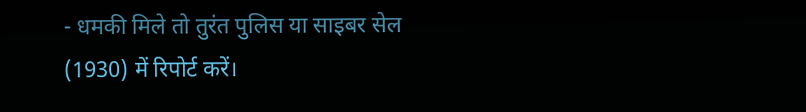- धमकी मिले तो तुरंत पुलिस या साइबर सेल (1930) में रिपोर्ट करें।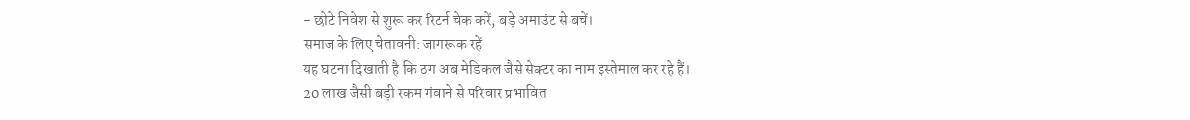- छोटे निवेश से शुरू कर रिटर्न चेक करें, बड़े अमाउंट से बचें।
समाज के लिए चेतावनी: जागरूक रहें
यह घटना दिखाती है कि ठग अब मेडिकल जैसे सेक्टर का नाम इस्तेमाल कर रहे हैं।
20 लाख जैसी बड़ी रकम गंवाने से परिवार प्रभावित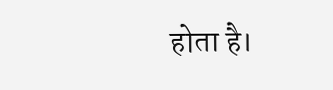होता है।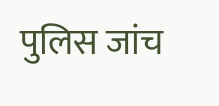पुलिस जांच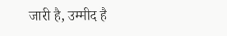जारी है, उम्मीद है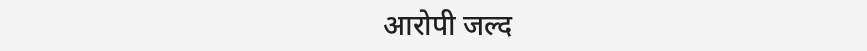आरोपी जल्द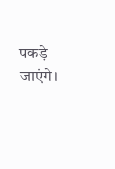पकड़े जाएंगे।